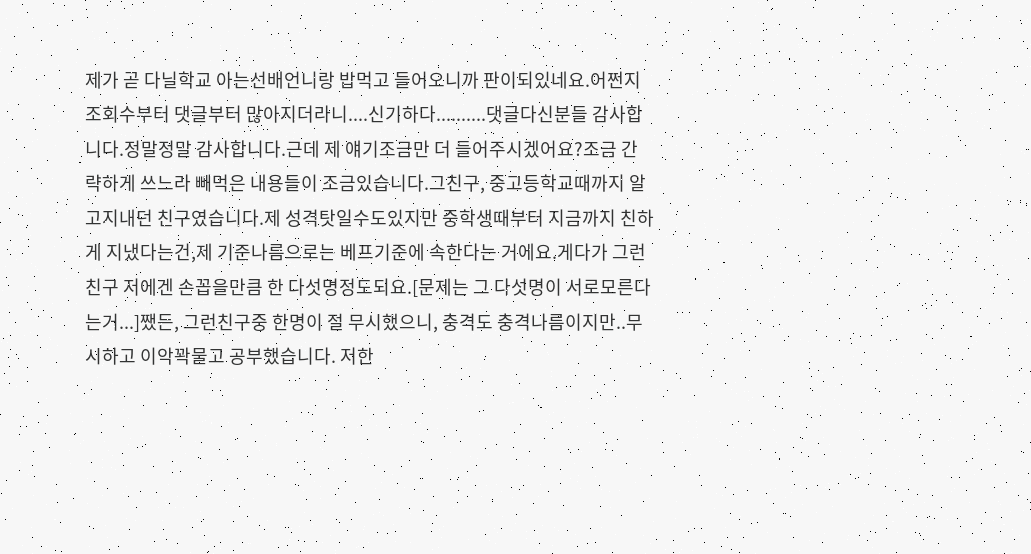제가 곧 다닐학교 아는선배언니랑 밥먹고 들어오니까 판이되있네요.어쩐지 조회수부터 댓글부터 많아지더라니....신기하다..........댓글다신분들 감사합니다.정말정말 감사합니다.근데 제 얘기조금만 더 들어주시겠어요?조금 간략하게 쓰느라 빼먹은 내용들이 조금있습니다.그친구, 중고등학교때까지 알고지내던 친구였습니다.제 성격탓일수도있지만 중학생때부터 지금까지 친하게 지냈다는건,제 기준나름으로는 베프기준에 속한다는 거에요.게다가 그런친구 저에겐 손꼽을만큼 한 다섯명정도되요.[문제는 그 다섯명이 서로모른다는거...]쨌든, 그런친구중 한명이 절 무시했으니, 충격도 충격나름이지만..무시하고 이악꽉물고 공부했습니다. 저한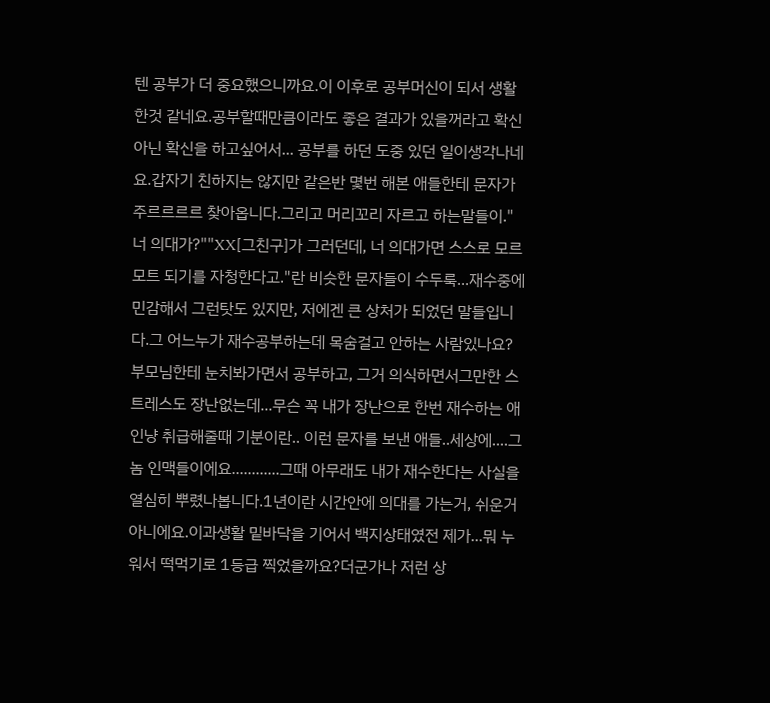텐 공부가 더 중요했으니까요.이 이후로 공부머신이 되서 생활한것 같네요.공부할때만큼이라도 좋은 결과가 있을꺼라고 확신 아닌 확신을 하고싶어서... 공부를 하던 도중 있던 일이생각나네요.갑자기 친하지는 않지만 같은반 몇번 해본 애들한테 문자가 주르르르르 찾아옵니다.그리고 머리꼬리 자르고 하는말들이."너 의대가?""XX[그친구]가 그러던데, 너 의대가면 스스로 모르모트 되기를 자청한다고."란 비슷한 문자들이 수두룩...재수중에 민감해서 그런탓도 있지만, 저에겐 큰 상처가 되었던 말들입니다.그 어느누가 재수공부하는데 목숨걸고 안하는 사람있나요?부모님한테 눈치봐가면서 공부하고, 그거 의식하면서그만한 스트레스도 장난없는데...무슨 꼭 내가 장난으로 한번 재수하는 애인냥 취급해줄때 기분이란.. 이런 문자를 보낸 애들..세상에....그 놈 인맥들이에요............그때 아무래도 내가 재수한다는 사실을 열심히 뿌렸나봅니다.1년이란 시간안에 의대를 가는거, 쉬운거 아니에요.이과생활 밑바닥을 기어서 백지상태였전 제가...뭐 누워서 떡먹기로 1등급 찍었을까요?더군가나 저런 상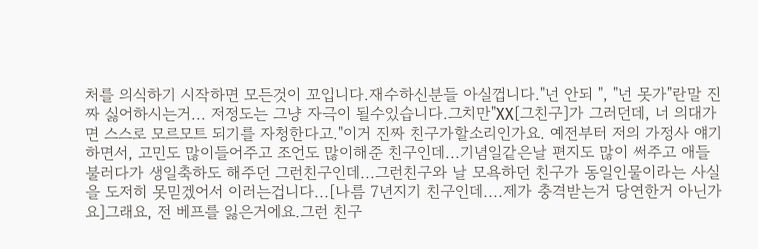처를 의식하기 시작하면 모든것이 꼬입니다.재수하신분들 아실껍니다."넌 안되 ", "넌 못가"란말 진짜 싫어하시는거... 저정도는 그냥 자극이 될수있습니다.그치만"XX[그친구]가 그러던데, 너 의대가면 스스로 모르모트 되기를 자청한다고."이거 진짜 친구가할소리인가요. 예전부터 저의 가정사 얘기하면서, 고민도 많이들어주고 조언도 많이해준 친구인데...기념일같은날 편지도 많이 써주고 애들 불러다가 생일축하도 해주던 그런친구인데...그런친구와 날 모욕하던 친구가 동일인물이라는 사실을 도저히 못믿겠어서 이러는겁니다...[나름 7년지기 친구인데....제가 충격받는거 당연한거 아닌가요]그래요, 전 베프를 잃은거에요.그런 친구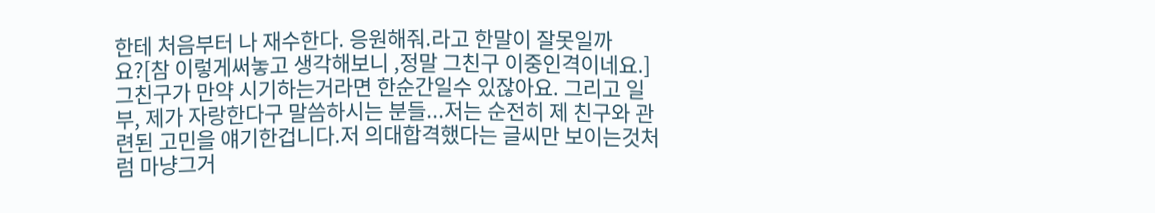한테 처음부터 나 재수한다. 응원해줘.라고 한말이 잘못일까요?[참 이렇게써놓고 생각해보니 ,정말 그친구 이중인격이네요.]그친구가 만약 시기하는거라면 한순간일수 있잖아요. 그리고 일부, 제가 자랑한다구 말씀하시는 분들...저는 순전히 제 친구와 관련된 고민을 얘기한겁니다.저 의대합격했다는 글씨만 보이는것처럼 마냥그거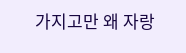가지고만 왜 자랑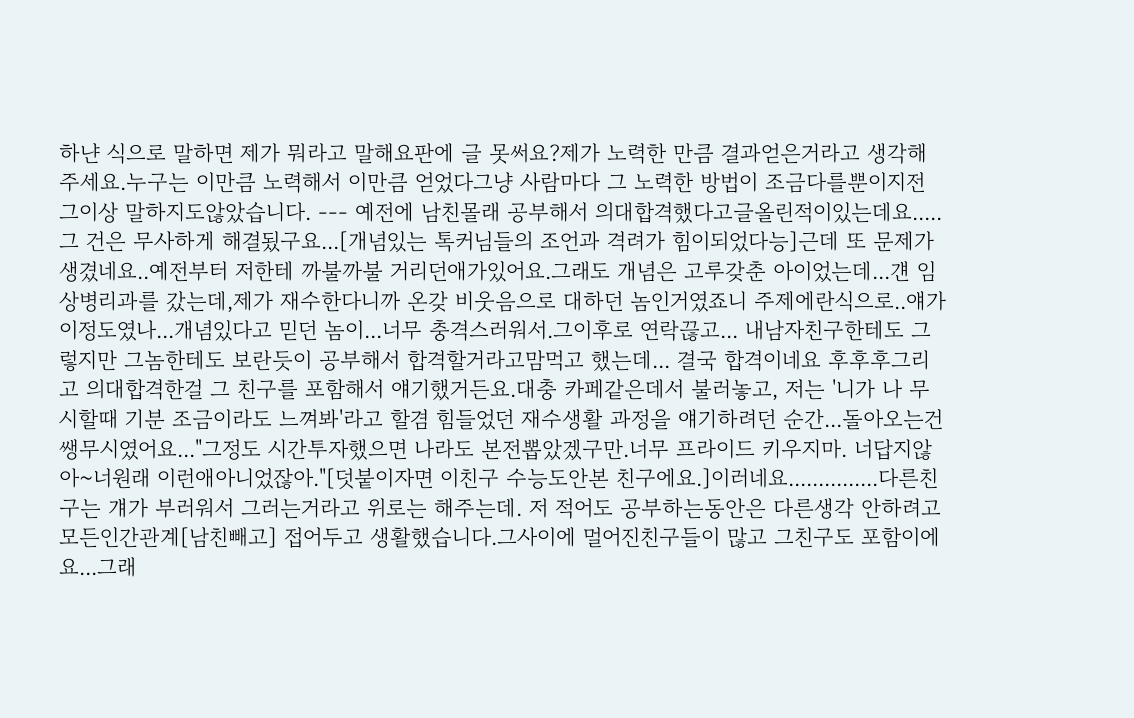하냔 식으로 말하면 제가 뭐라고 말해요판에 글 못써요?제가 노력한 만큼 결과얻은거라고 생각해주세요.누구는 이만큼 노력해서 이만큼 얻었다그냥 사람마다 그 노력한 방법이 조금다를뿐이지전 그이상 말하지도않았습니다. --- 예전에 남친몰래 공부해서 의대합격했다고글올린적이있는데요.....그 건은 무사하게 해결됬구요...[개념있는 톡커님들의 조언과 격려가 힘이되었다능]근데 또 문제가생겼네요..예전부터 저한테 까불까불 거리던애가있어요.그래도 개념은 고루갖춘 아이었는데...걘 임상병리과를 갔는데,제가 재수한다니까 온갖 비웃음으로 대하던 놈인거였죠니 주제에란식으로..얘가 이정도였나...개념있다고 믿던 놈이...너무 충격스러워서.그이후로 연락끊고... 내남자친구한테도 그렇지만 그놈한테도 보란듯이 공부해서 합격할거라고맘먹고 했는데... 결국 합격이네요 후후후그리고 의대합격한걸 그 친구를 포함해서 얘기했거든요.대충 카페같은데서 불러놓고, 저는 '니가 나 무시할때 기분 조금이라도 느껴봐'라고 할겸 힘들었던 재수생활 과정을 얘기하려던 순간...돌아오는건 쌩무시였어요..."그정도 시간투자했으면 나라도 본전뽑았겠구만.너무 프라이드 키우지마. 너답지않아~너원래 이런애아니었잖아."[덧붙이자면 이친구 수능도안본 친구에요.]이러네요...............다른친구는 걔가 부러워서 그러는거라고 위로는 해주는데. 저 적어도 공부하는동안은 다른생각 안하려고 모든인간관계[남친빼고] 접어두고 생활했습니다.그사이에 멀어진친구들이 많고 그친구도 포함이에요...그래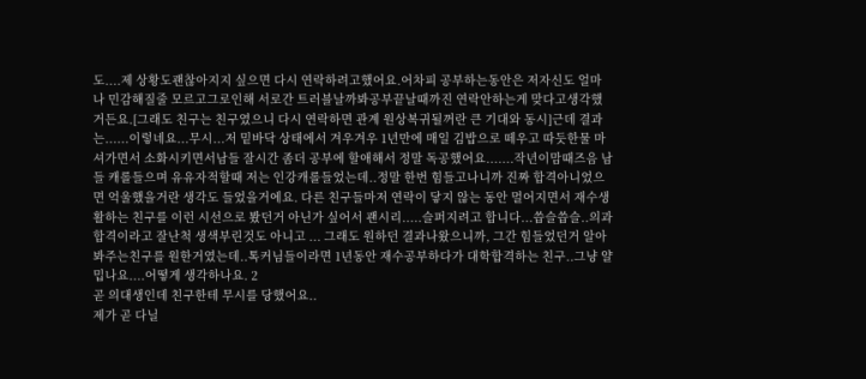도....제 상황도괜찮아지지 싶으면 다시 연락하려고했어요.어차피 공부하는동안은 저자신도 얼마나 민감해질줄 모르고그로인해 서로간 트러블날까봐공부끝날때까진 연락안하는게 맞다고생각했거든요.[그래도 친구는 친구였으니 다시 연락하면 관계 원상복귀될꺼란 큰 기대와 동시]근데 결과는......이렇네요...무시...저 밑바닥 상태에서 겨우겨우 1년만에 매일 김밥으로 떼우고 따듯한물 마셔가면서 소화시키면서남들 잘시간 좀더 공부에 할애해서 정말 독공했어요.......작년이맘때즈음 남들 캐롤들으며 유유자적할때 저는 인강캐롤들었는데..정말 한번 힘들고나니까 진짜 합격아니었으면 억울했을거란 생각도 들었을거에요. 다른 친구들마저 연락이 닿지 않는 동안 멀어지면서 재수생활하는 친구를 이런 시선으로 봤던거 아닌가 싶어서 괜시리.....슬퍼지려고 합니다...씁슬씁슬..의과 합격이라고 잘난척 생색부린것도 아니고 ... 그래도 원하던 결과나왔으니까, 그간 힘들었던거 알아봐주는친구를 원한거였는데..톡커님들이라면 1년동안 재수공부하다가 대학합격하는 친구..그냥 얄밉나요....어떻게 생각하나요. 2
곧 의대생인데 친구한테 무시를 당했어요..
제가 곧 다닐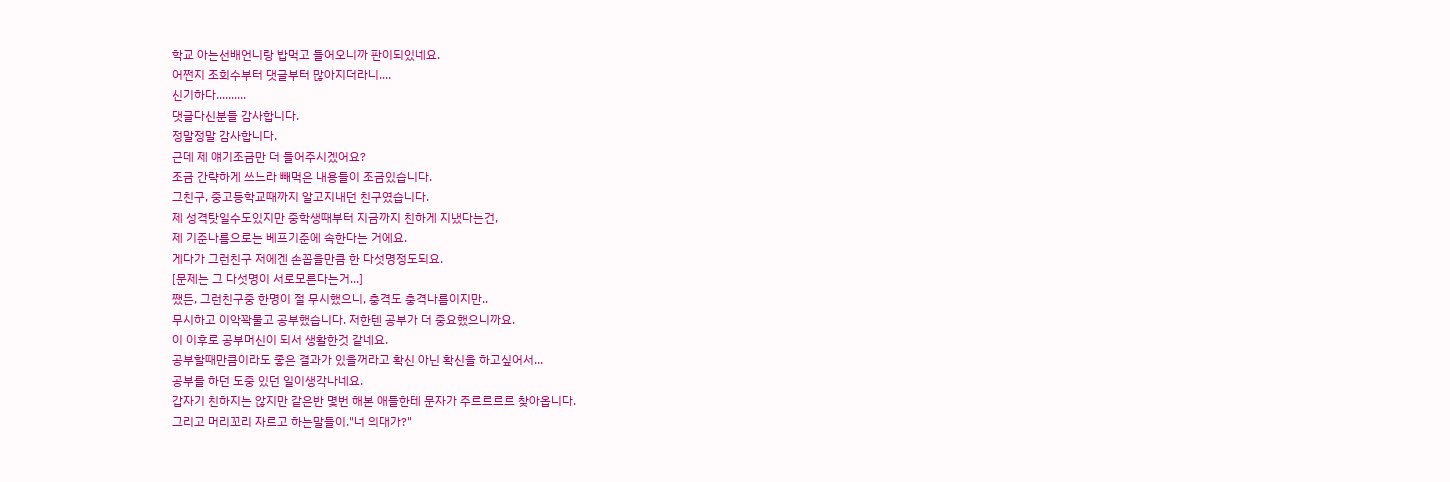학교 아는선배언니랑 밥먹고 들어오니까 판이되있네요.
어쩐지 조회수부터 댓글부터 많아지더라니....
신기하다..........
댓글다신분들 감사합니다.
정말정말 감사합니다.
근데 제 얘기조금만 더 들어주시겠어요?
조금 간략하게 쓰느라 빼먹은 내용들이 조금있습니다.
그친구, 중고등학교때까지 알고지내던 친구였습니다.
제 성격탓일수도있지만 중학생때부터 지금까지 친하게 지냈다는건,
제 기준나름으로는 베프기준에 속한다는 거에요.
게다가 그런친구 저에겐 손꼽을만큼 한 다섯명정도되요.
[문제는 그 다섯명이 서로모른다는거...]
쨌든, 그런친구중 한명이 절 무시했으니, 충격도 충격나름이지만..
무시하고 이악꽉물고 공부했습니다. 저한텐 공부가 더 중요했으니까요.
이 이후로 공부머신이 되서 생활한것 같네요.
공부할때만큼이라도 좋은 결과가 있을꺼라고 확신 아닌 확신을 하고싶어서...
공부를 하던 도중 있던 일이생각나네요.
갑자기 친하지는 않지만 같은반 몇번 해본 애들한테 문자가 주르르르르 찾아옵니다.
그리고 머리꼬리 자르고 하는말들이."너 의대가?"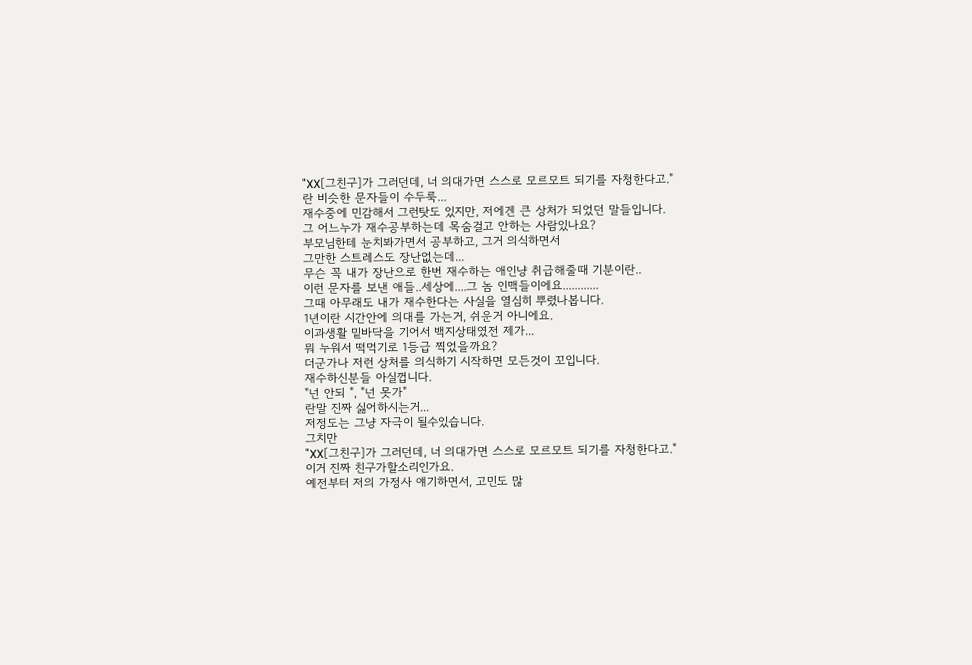"XX[그친구]가 그러던데, 너 의대가면 스스로 모르모트 되기를 자청한다고."
란 비슷한 문자들이 수두룩...
재수중에 민감해서 그런탓도 있지만, 저에겐 큰 상처가 되었던 말들입니다.
그 어느누가 재수공부하는데 목숨걸고 안하는 사람있나요?
부모님한테 눈치봐가면서 공부하고, 그거 의식하면서
그만한 스트레스도 장난없는데...
무슨 꼭 내가 장난으로 한번 재수하는 애인냥 취급해줄때 기분이란..
이런 문자를 보낸 애들..세상에....그 놈 인맥들이에요............
그때 아무래도 내가 재수한다는 사실을 열심히 뿌렸나봅니다.
1년이란 시간안에 의대를 가는거, 쉬운거 아니에요.
이과생활 밑바닥을 기어서 백지상태였전 제가...
뭐 누워서 떡먹기로 1등급 찍었을까요?
더군가나 저런 상처를 의식하기 시작하면 모든것이 꼬입니다.
재수하신분들 아실껍니다.
"넌 안되 ", "넌 못가"
란말 진짜 싫어하시는거...
저정도는 그냥 자극이 될수있습니다.
그치만
"XX[그친구]가 그러던데, 너 의대가면 스스로 모르모트 되기를 자청한다고."
이거 진짜 친구가할소리인가요.
예전부터 저의 가정사 얘기하면서, 고민도 많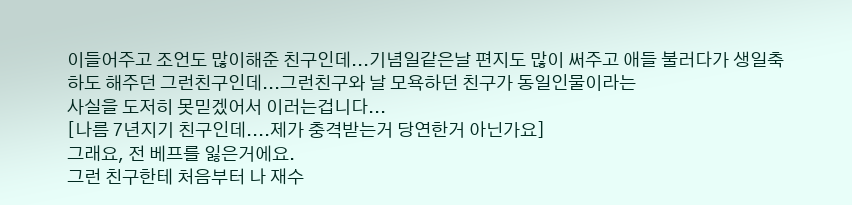이들어주고 조언도 많이해준 친구인데...기념일같은날 편지도 많이 써주고 애들 불러다가 생일축하도 해주던 그런친구인데...그런친구와 날 모욕하던 친구가 동일인물이라는
사실을 도저히 못믿겠어서 이러는겁니다...
[나름 7년지기 친구인데....제가 충격받는거 당연한거 아닌가요]
그래요, 전 베프를 잃은거에요.
그런 친구한테 처음부터 나 재수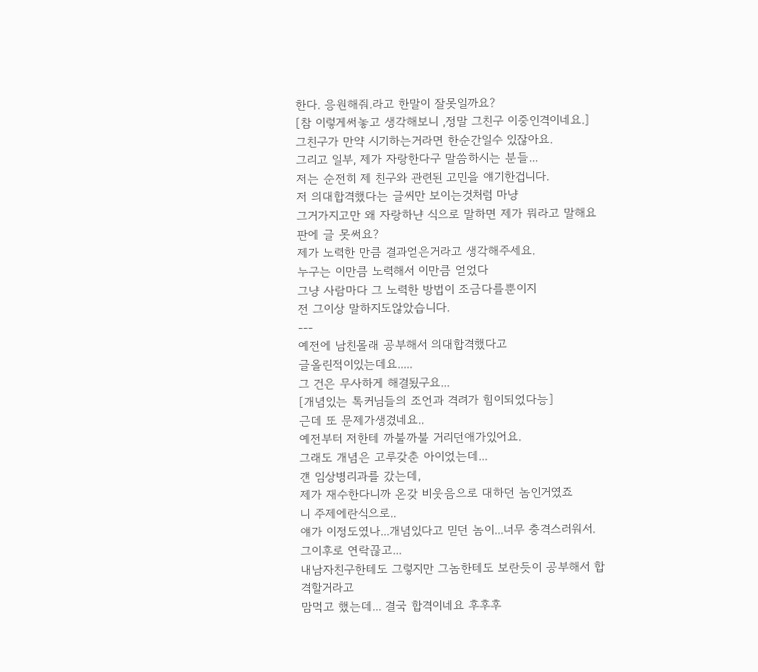한다. 응원해줘.라고 한말이 잘못일까요?
[참 이렇게써놓고 생각해보니 ,정말 그친구 이중인격이네요.]
그친구가 만약 시기하는거라면 한순간일수 있잖아요.
그리고 일부, 제가 자랑한다구 말씀하시는 분들...
저는 순전히 제 친구와 관련된 고민을 얘기한겁니다.
저 의대합격했다는 글씨만 보이는것처럼 마냥
그거가지고만 왜 자랑하냔 식으로 말하면 제가 뭐라고 말해요
판에 글 못써요?
제가 노력한 만큼 결과얻은거라고 생각해주세요.
누구는 이만큼 노력해서 이만큼 얻었다
그냥 사람마다 그 노력한 방법이 조금다를뿐이지
전 그이상 말하지도않았습니다.
---
예전에 남친몰래 공부해서 의대합격했다고
글올린적이있는데요.....
그 건은 무사하게 해결됬구요...
[개념있는 톡커님들의 조언과 격려가 힘이되었다능]
근데 또 문제가생겼네요..
예전부터 저한테 까불까불 거리던애가있어요.
그래도 개념은 고루갖춘 아이었는데...
걘 임상병리과를 갔는데,
제가 재수한다니까 온갖 비웃음으로 대하던 놈인거였죠
니 주제에란식으로..
얘가 이정도였나...개념있다고 믿던 놈이...너무 충격스러워서.
그이후로 연락끊고...
내남자친구한테도 그렇지만 그놈한테도 보란듯이 공부해서 합격할거라고
맘먹고 했는데... 결국 합격이네요 후후후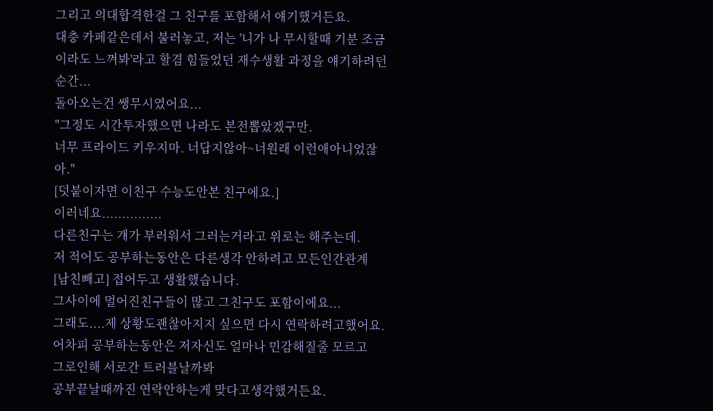그리고 의대합격한걸 그 친구를 포함해서 얘기했거든요.
대충 카페같은데서 불러놓고, 저는 '니가 나 무시할때 기분 조금이라도 느껴봐'라고 할겸 힘들었던 재수생활 과정을 얘기하려던 순간...
돌아오는건 쌩무시였어요...
"그정도 시간투자했으면 나라도 본전뽑았겠구만.
너무 프라이드 키우지마. 너답지않아~너원래 이런애아니었잖아."
[덧붙이자면 이친구 수능도안본 친구에요.]
이러네요...............
다른친구는 걔가 부러워서 그러는거라고 위로는 해주는데.
저 적어도 공부하는동안은 다른생각 안하려고 모든인간관계
[남친빼고] 접어두고 생활했습니다.
그사이에 멀어진친구들이 많고 그친구도 포함이에요...
그래도....제 상황도괜찮아지지 싶으면 다시 연락하려고했어요.
어차피 공부하는동안은 저자신도 얼마나 민감해질줄 모르고
그로인해 서로간 트러블날까봐
공부끝날때까진 연락안하는게 맞다고생각했거든요.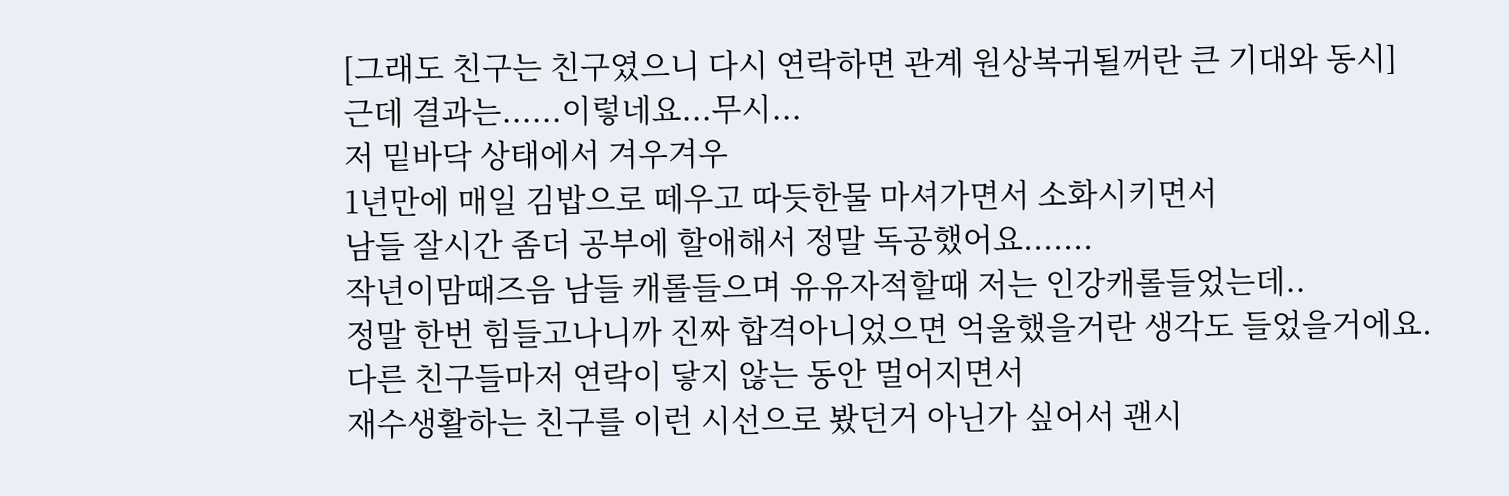[그래도 친구는 친구였으니 다시 연락하면 관계 원상복귀될꺼란 큰 기대와 동시]
근데 결과는......이렇네요...무시...
저 밑바닥 상태에서 겨우겨우
1년만에 매일 김밥으로 떼우고 따듯한물 마셔가면서 소화시키면서
남들 잘시간 좀더 공부에 할애해서 정말 독공했어요.......
작년이맘때즈음 남들 캐롤들으며 유유자적할때 저는 인강캐롤들었는데..
정말 한번 힘들고나니까 진짜 합격아니었으면 억울했을거란 생각도 들었을거에요.
다른 친구들마저 연락이 닿지 않는 동안 멀어지면서
재수생활하는 친구를 이런 시선으로 봤던거 아닌가 싶어서 괜시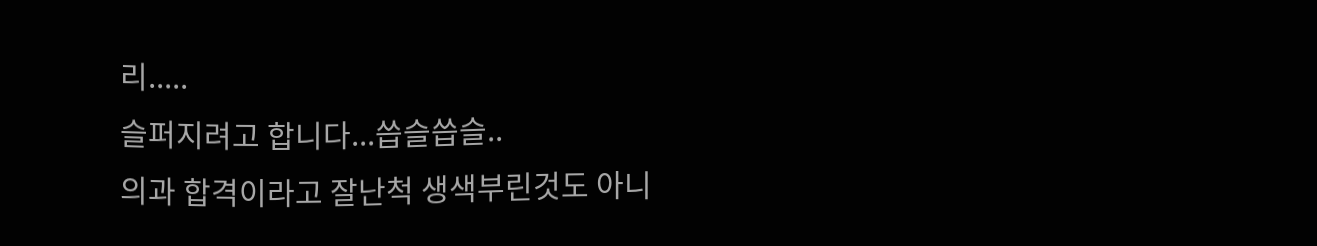리.....
슬퍼지려고 합니다...씁슬씁슬..
의과 합격이라고 잘난척 생색부린것도 아니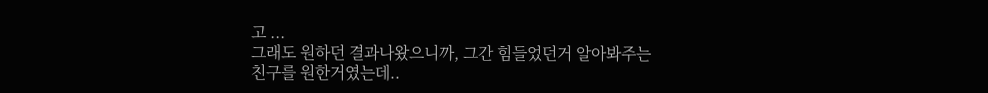고 ...
그래도 원하던 결과나왔으니까, 그간 힘들었던거 알아봐주는
친구를 원한거였는데..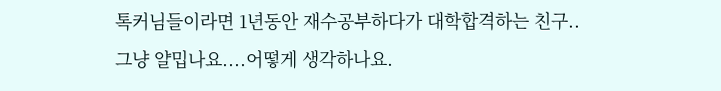톡커님들이라면 1년동안 재수공부하다가 대학합격하는 친구..
그냥 얄밉나요....어떻게 생각하나요.